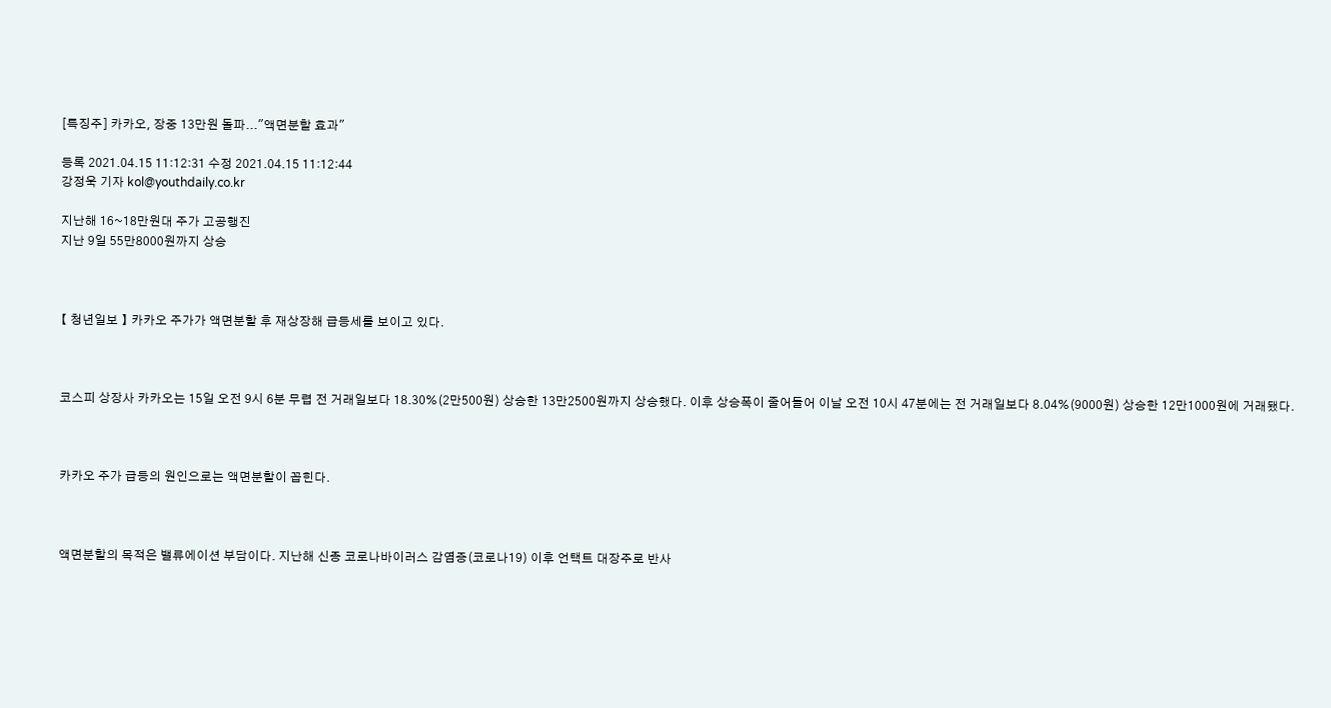[특징주] 카카오, 장중 13만원 돌파..."액면분할 효과"

등록 2021.04.15 11:12:31 수정 2021.04.15 11:12:44
강정욱 기자 kol@youthdaily.co.kr

지난해 16~18만원대 주가 고공행진
지난 9일 55만8000원까지 상승



【 청년일보 】 카카오 주가가 액면분할 후 재상장해 급등세를 보이고 있다.



코스피 상장사 카카오는 15일 오전 9시 6분 무렵 전 거래일보다 18.30%(2만500원) 상승한 13만2500원까지 상승했다. 이후 상승폭이 줄어들어 이날 오전 10시 47분에는 전 거래일보다 8.04%(9000원) 상승한 12만1000원에 거래됐다.



카카오 주가 급등의 원인으로는 액면분할이 꼽힌다.



액면분할의 목적은 밸류에이션 부담이다. 지난해 신종 코로나바이러스 감염증(코로나19) 이후 언택트 대장주로 반사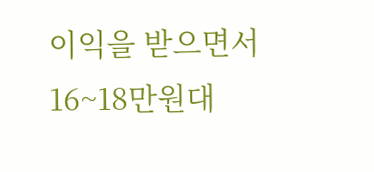이익을 받으면서 16~18만원대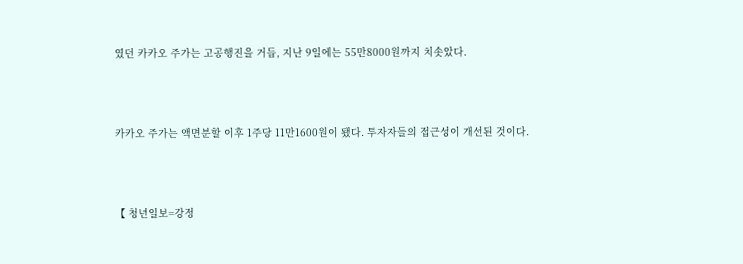였던 카카오 주가는 고공행진을 거듭, 지난 9일에는 55만8000원까지 치솟았다.



카카오 주가는 액면분할 이후 1주당 11만1600원이 됐다. 투자자들의 접근성이 개선된 것이다.



【 청년일보=강정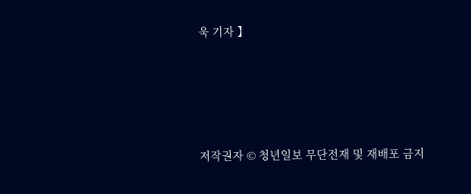욱 기자 】




저작권자 © 청년일보 무단전재 및 재배포 금지